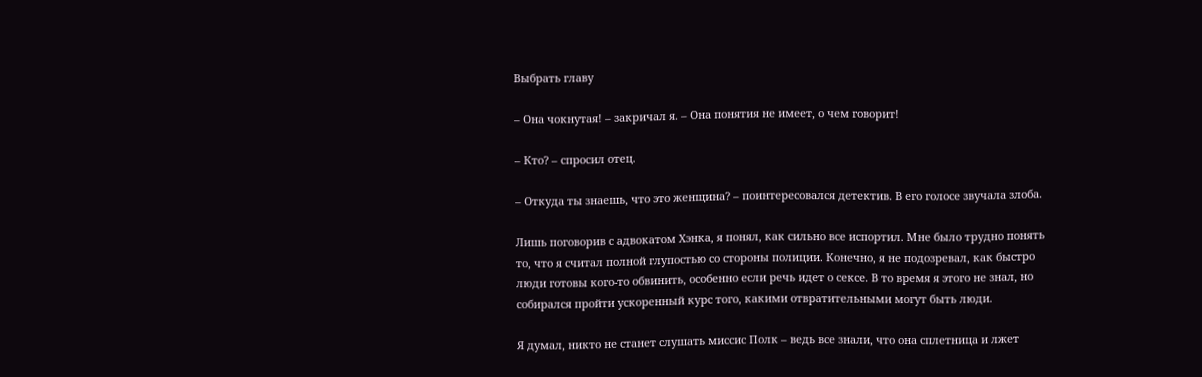Выбрать главу

– Она чокнутая! – закричал я. – Она понятия не имеет, о чем говорит!

– Кто? – спросил отец.

– Откуда ты знаешь, что это женщина? – поинтересовался детектив. В его голосе звучала злоба.

Лишь поговорив с адвокатом Хэнка, я понял, как сильно все испортил. Мне было трудно понять то, что я считал полной глупостью со стороны полиции. Конечно, я не подозревал, как быстро люди готовы кого-то обвинить, особенно если речь идет о сексе. В то время я этого не знал, но собирался пройти ускоренный курс того, какими отвратительными могут быть люди.

Я думал, никто не станет слушать миссис Полк – ведь все знали, что она сплетница и лжет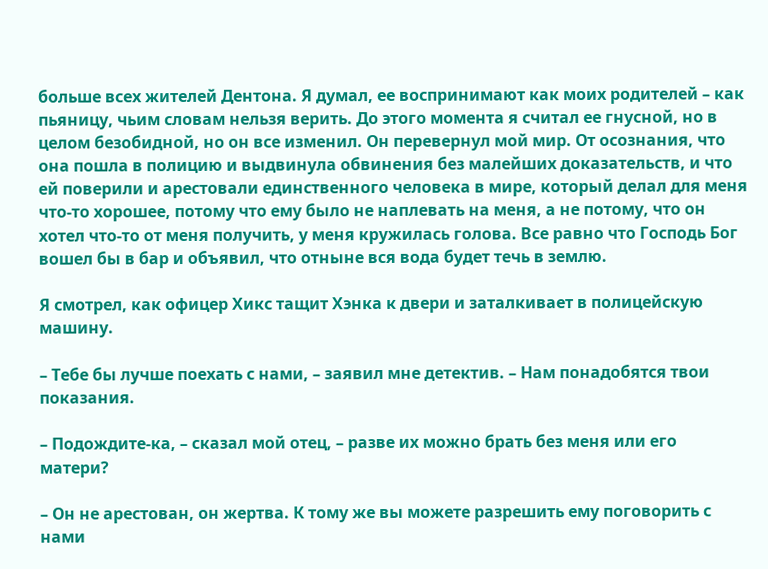больше всех жителей Дентона. Я думал, ее воспринимают как моих родителей – как пьяницу, чьим словам нельзя верить. До этого момента я считал ее гнусной, но в целом безобидной, но он все изменил. Он перевернул мой мир. От осознания, что она пошла в полицию и выдвинула обвинения без малейших доказательств, и что ей поверили и арестовали единственного человека в мире, который делал для меня что-то хорошее, потому что ему было не наплевать на меня, а не потому, что он хотел что-то от меня получить, у меня кружилась голова. Все равно что Господь Бог вошел бы в бар и объявил, что отныне вся вода будет течь в землю.

Я смотрел, как офицер Хикс тащит Хэнка к двери и заталкивает в полицейскую машину.

– Тебе бы лучше поехать с нами, – заявил мне детектив. – Нам понадобятся твои показания.

– Подождите-ка, – сказал мой отец, – разве их можно брать без меня или его матери?

– Он не арестован, он жертва. К тому же вы можете разрешить ему поговорить с нами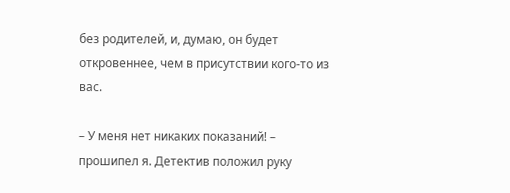без родителей, и, думаю, он будет откровеннее, чем в присутствии кого-то из вас.

– У меня нет никаких показаний! – прошипел я. Детектив положил руку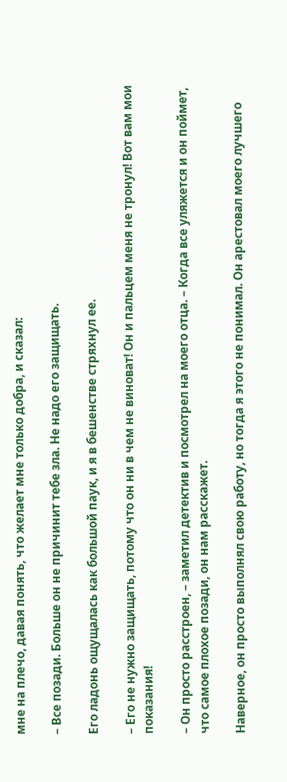мне на плечо, давая понять, что желает мне только добра, и сказал:

– Все позади. Больше он не причинит тебе зла. Не надо его защищать.

Его ладонь ощущалась как большой паук, и я в бешенстве стряхнул ее.

– Его не нужно защищать, потому что он ни в чем не виноват! Он и пальцем меня не тронул! Вот вам мои показания!

– Он просто расстроен, – заметил детектив и посмотрел на моего отца. – Когда все уляжется и он поймет, что самое плохое позади, он нам расскажет.

Наверное, он просто выполнял свою работу, но тогда я этого не понимал. Он арестовал моего лучшего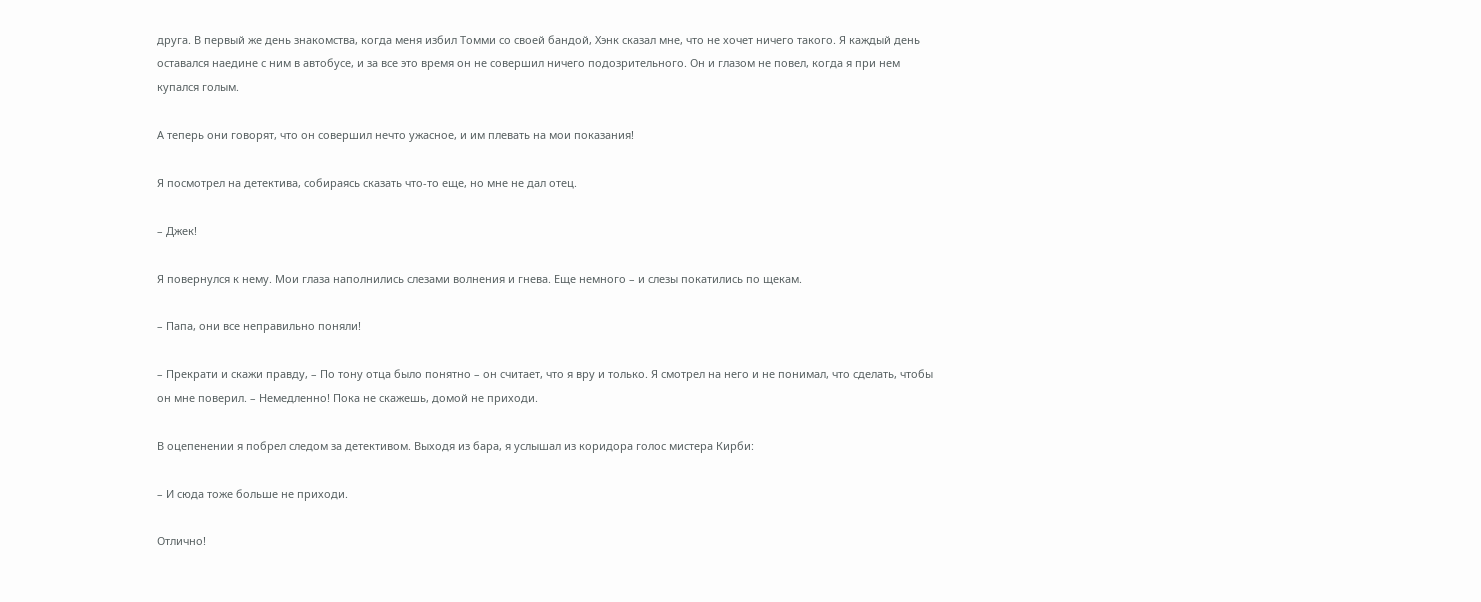друга. В первый же день знакомства, когда меня избил Томми со своей бандой, Хэнк сказал мне, что не хочет ничего такого. Я каждый день оставался наедине с ним в автобусе, и за все это время он не совершил ничего подозрительного. Он и глазом не повел, когда я при нем купался голым.

А теперь они говорят, что он совершил нечто ужасное, и им плевать на мои показания!

Я посмотрел на детектива, собираясь сказать что-то еще, но мне не дал отец.

– Джек!

Я повернулся к нему. Мои глаза наполнились слезами волнения и гнева. Еще немного – и слезы покатились по щекам.

– Папа, они все неправильно поняли!

– Прекрати и скажи правду, – По тону отца было понятно – он считает, что я вру и только. Я смотрел на него и не понимал, что сделать, чтобы он мне поверил. – Немедленно! Пока не скажешь, домой не приходи.

В оцепенении я побрел следом за детективом. Выходя из бара, я услышал из коридора голос мистера Кирби:

– И сюда тоже больше не приходи.

Отлично!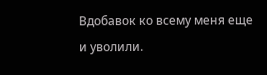Вдобавок ко всему меня еще и уволили.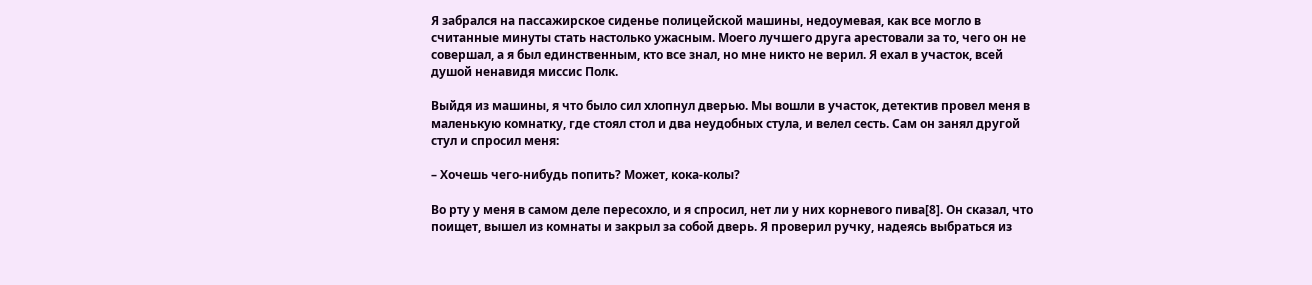Я забрался на пассажирское сиденье полицейской машины, недоумевая, как все могло в считанные минуты стать настолько ужасным. Моего лучшего друга арестовали за то, чего он не совершал, а я был единственным, кто все знал, но мне никто не верил. Я ехал в участок, всей душой ненавидя миссис Полк.

Выйдя из машины, я что было сил хлопнул дверью. Мы вошли в участок, детектив провел меня в маленькую комнатку, где стоял стол и два неудобных стула, и велел сесть. Сам он занял другой стул и спросил меня:

– Хочешь чего-нибудь попить? Может, кока-колы?

Во рту у меня в самом деле пересохло, и я спросил, нет ли у них корневого пива[8]. Он сказал, что поищет, вышел из комнаты и закрыл за собой дверь. Я проверил ручку, надеясь выбраться из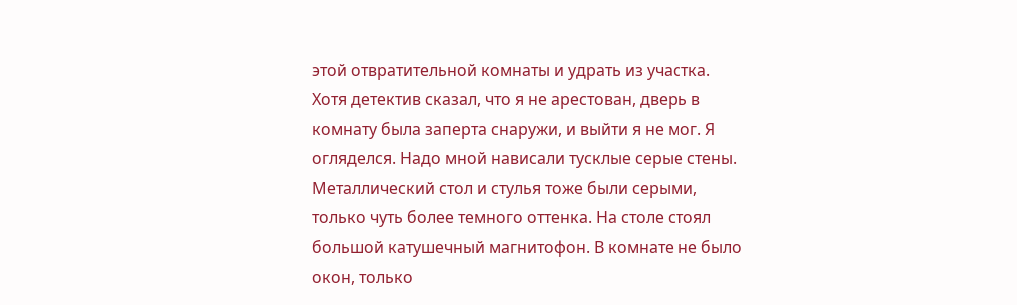этой отвратительной комнаты и удрать из участка. Хотя детектив сказал, что я не арестован, дверь в комнату была заперта снаружи, и выйти я не мог. Я огляделся. Надо мной нависали тусклые серые стены. Металлический стол и стулья тоже были серыми, только чуть более темного оттенка. На столе стоял большой катушечный магнитофон. В комнате не было окон, только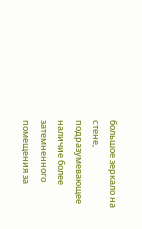большое зеркало на стене, подразумевающее наличие более затемненного помещения за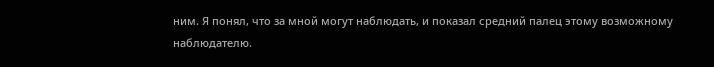ним. Я понял, что за мной могут наблюдать, и показал средний палец этому возможному наблюдателю.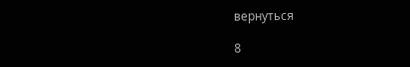вернуться

8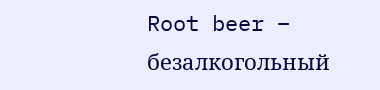Root beer – безалкогольный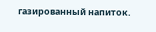газированный напиток.